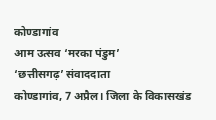कोण्डागांव
आम उत्सव ‘मरका पंडुम’
‘छत्तीसगढ़’ संवाददाता
कोण्डागांव, 7 अप्रैल। जिला के विकासखंड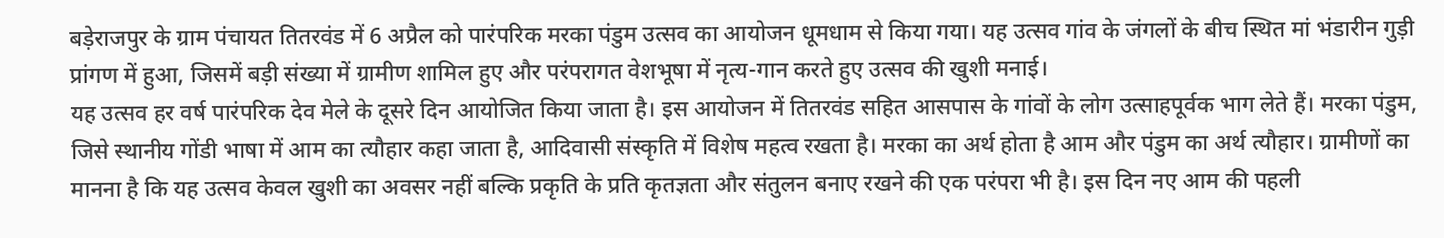बड़ेराजपुर के ग्राम पंचायत तितरवंड में 6 अप्रैल को पारंपरिक मरका पंडुम उत्सव का आयोजन धूमधाम से किया गया। यह उत्सव गांव के जंगलों के बीच स्थित मां भंडारीन गुड़ी प्रांगण में हुआ, जिसमें बड़ी संख्या में ग्रामीण शामिल हुए और परंपरागत वेशभूषा में नृत्य-गान करते हुए उत्सव की खुशी मनाई।
यह उत्सव हर वर्ष पारंपरिक देव मेले के दूसरे दिन आयोजित किया जाता है। इस आयोजन में तितरवंड सहित आसपास के गांवों के लोग उत्साहपूर्वक भाग लेते हैं। मरका पंडुम, जिसे स्थानीय गोंडी भाषा में आम का त्यौहार कहा जाता है, आदिवासी संस्कृति में विशेष महत्व रखता है। मरका का अर्थ होता है आम और पंडुम का अर्थ त्यौहार। ग्रामीणों का मानना है कि यह उत्सव केवल खुशी का अवसर नहीं बल्कि प्रकृति के प्रति कृतज्ञता और संतुलन बनाए रखने की एक परंपरा भी है। इस दिन नए आम की पहली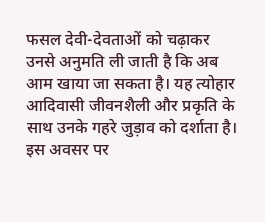फसल देवी-देवताओं को चढ़ाकर उनसे अनुमति ली जाती है कि अब आम खाया जा सकता है। यह त्योहार आदिवासी जीवनशैली और प्रकृति के साथ उनके गहरे जुड़ाव को दर्शाता है।
इस अवसर पर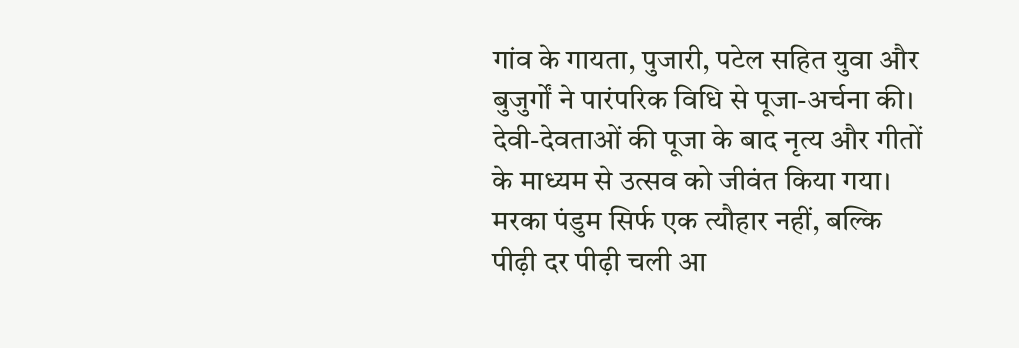गांव के गायता, पुजारी, पटेल सहित युवा और बुजुर्गों ने पारंपरिक विधि से पूजा-अर्चना की। देवी-देवताओं की पूजा के बाद नृत्य और गीतों के माध्यम से उत्सव को जीवंत किया गया। मरका पंडुम सिर्फ एक त्यौहार नहीं, बल्कि पीढ़ी दर पीढ़ी चली आ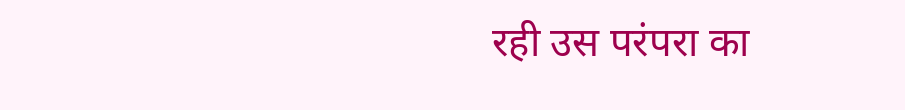रही उस परंपरा का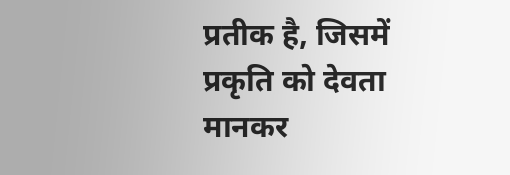प्रतीक है, जिसमें प्रकृति को देवता मानकर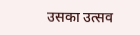उसका उत्सव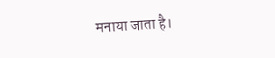मनाया जाता है।